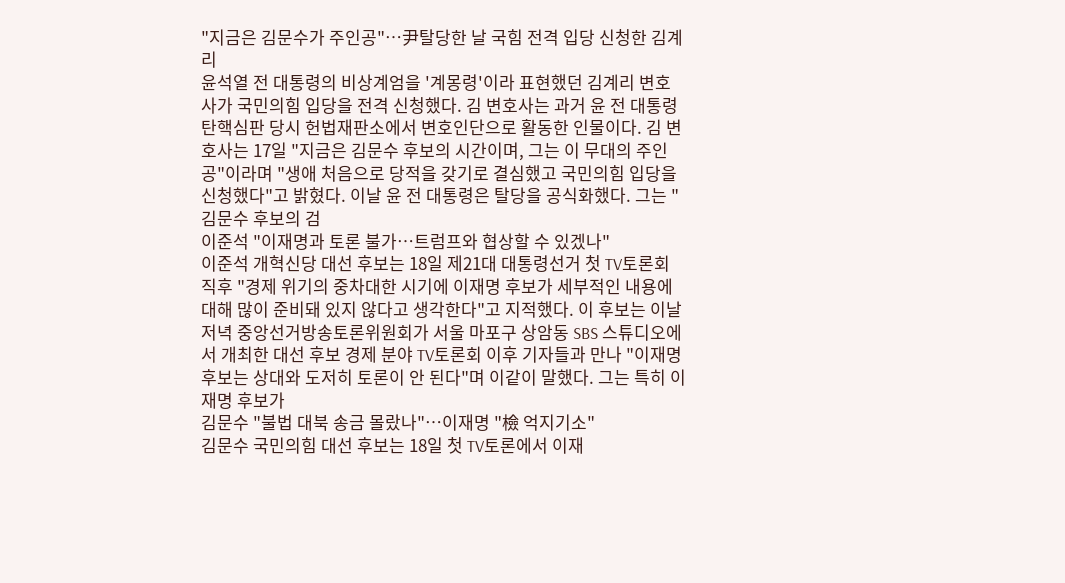"지금은 김문수가 주인공"…尹탈당한 날 국힘 전격 입당 신청한 김계리
윤석열 전 대통령의 비상계엄을 '계몽령'이라 표현했던 김계리 변호사가 국민의힘 입당을 전격 신청했다. 김 변호사는 과거 윤 전 대통령 탄핵심판 당시 헌법재판소에서 변호인단으로 활동한 인물이다. 김 변호사는 17일 "지금은 김문수 후보의 시간이며, 그는 이 무대의 주인공"이라며 "생애 처음으로 당적을 갖기로 결심했고 국민의힘 입당을 신청했다"고 밝혔다. 이날 윤 전 대통령은 탈당을 공식화했다. 그는 "김문수 후보의 검
이준석 "이재명과 토론 불가…트럼프와 협상할 수 있겠나"
이준석 개혁신당 대선 후보는 18일 제21대 대통령선거 첫 TV토론회 직후 "경제 위기의 중차대한 시기에 이재명 후보가 세부적인 내용에 대해 많이 준비돼 있지 않다고 생각한다"고 지적했다. 이 후보는 이날 저녁 중앙선거방송토론위원회가 서울 마포구 상암동 SBS 스튜디오에서 개최한 대선 후보 경제 분야 TV토론회 이후 기자들과 만나 "이재명 후보는 상대와 도저히 토론이 안 된다"며 이같이 말했다. 그는 특히 이재명 후보가
김문수 "불법 대북 송금 몰랐나"…이재명 "檢 억지기소"
김문수 국민의힘 대선 후보는 18일 첫 TV토론에서 이재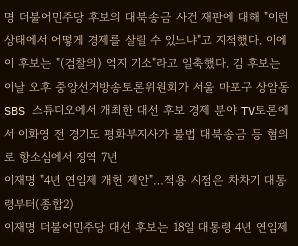명 더불어민주당 후보의 대북송금 사건 재판에 대해 "이런 상태에서 어떻게 경제를 살릴 수 있느냐"고 지적했다. 이에 이 후보는 "(검찰의) 억지 기소"라고 일축했다. 김 후보는 이날 오후 중앙선거방송토론위원회가 서울 마포구 상암동 SBS 스튜디오에서 개최한 대선 후보 경제 분야 TV토론에서 이화영 전 경기도 평화부지사가 불법 대북송금 등 혐의로 항소심에서 징역 7년
이재명 "4년 연임제 개헌 제안"…적용 시점은 차차기 대통령부터(종합2)
이재명 더불어민주당 대선 후보는 18일 대통령 4년 연임제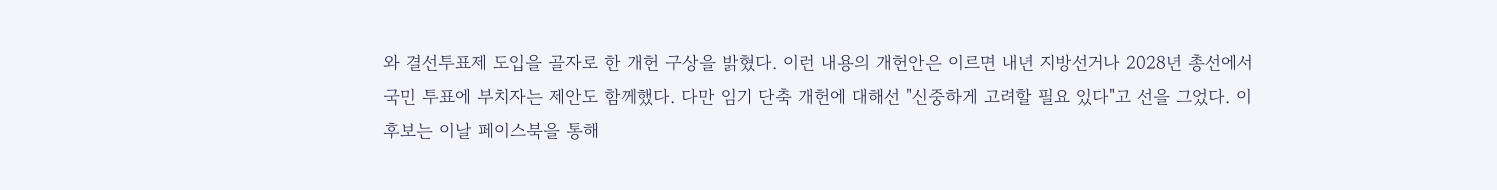와 결선투표제 도입을 골자로 한 개헌 구상을 밝혔다. 이런 내용의 개헌안은 이르면 내년 지방선거나 2028년 총선에서 국민 투표에 부치자는 제안도 함께했다. 다만 임기 단축 개헌에 대해선 "신중하게 고려할 필요 있다"고 선을 그었다. 이 후보는 이날 페이스북을 통해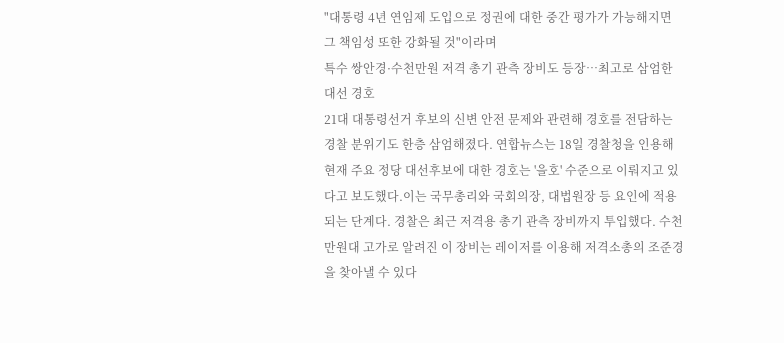"대통령 4년 연임제 도입으로 정권에 대한 중간 평가가 가능해지면 그 책임성 또한 강화될 것"이라며
특수 쌍안경·수천만원 저격 총기 관측 장비도 등장…최고로 삼엄한 대선 경호
21대 대통령선거 후보의 신변 안전 문제와 관련해 경호를 전담하는 경찰 분위기도 한층 삼엄해졌다. 연합뉴스는 18일 경찰청을 인용해 현재 주요 정당 대선후보에 대한 경호는 '을호' 수준으로 이뤄지고 있다고 보도했다.이는 국무총리와 국회의장, 대법원장 등 요인에 적용되는 단계다. 경찰은 최근 저격용 총기 관측 장비까지 투입했다. 수천만원대 고가로 알려진 이 장비는 레이저를 이용해 저격소총의 조준경을 찾아낼 수 있다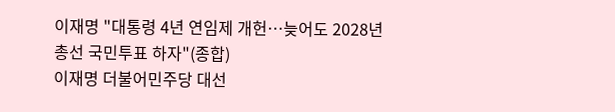이재명 "대통령 4년 연임제 개헌…늦어도 2028년 총선 국민투표 하자"(종합)
이재명 더불어민주당 대선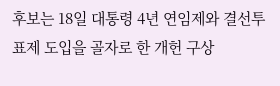후보는 18일 대통령 4년 연임제와 결선투표제 도입을 골자로 한 개헌 구상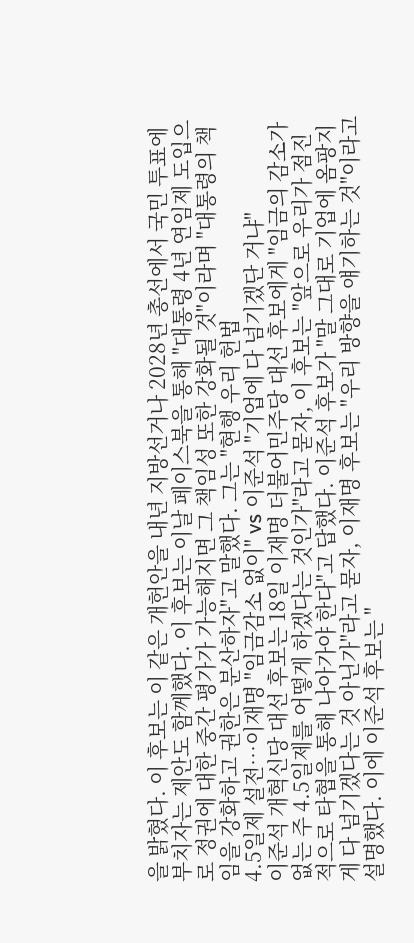을 밝혔다. 이 후보는 이 같은 개헌안을 내년 지방선거나 2028년 총선에서 국민 투표에 부치자는 제안도 함께했다. 이 후보는 이날 페이스북을 통해 "대통령 4년 연임제 도입으로 정권에 대한 중간 평가가 가능해지면 그 책임성 또한 강화될 것"이라며 "대통령의 책임을 강화하고 권한은 분산하자"고 말했다. 그는 "현행 우리 헌법
4.5일제 설전…이재명 "임금감소 없이" vs 이준석 "기업에 다 넘기겠단 거냐"
이준석 개혁신당 대선 후보는 18일 이재명 더불어민주당 대선 후보에게 "임금의 감소가 없는 주 4.5일제를 어떻게 하겠다는 것인가"라고 묻자, 이 후보는 "앞으로 우리가 점진적으로 타협을 통해 나아가야 한다"고 답했다. 이준석 후보가 "말 그대로 기업에 옴팡지게 다 넘기겠다는 것 아닌가"라고 묻자, 이재명 후보는 "우리 방향을 얘기하는 것"이라고 설명했다. 이에 이준석 후보는 "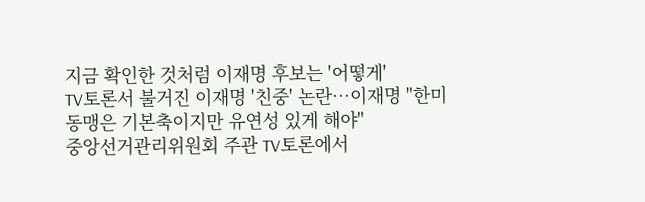지금 확인한 것처럼 이재명 후보는 '어떻게'
TV토론서 불거진 이재명 '친중' 논란…이재명 "한미동맹은 기본축이지만 유연성 있게 해야"
중앙선거관리위원회 주관 TV토론에서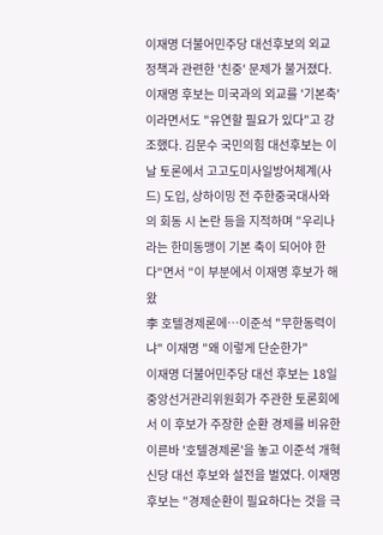이재명 더불어민주당 대선후보의 외교정책과 관련한 '친중' 문제가 불거졌다. 이재명 후보는 미국과의 외교를 '기본축'이라면서도 "유연할 필요가 있다"고 강조했다. 김문수 국민의힘 대선후보는 이날 토론에서 고고도미사일방어체계(사드) 도입, 상하이밍 전 주한중국대사와의 회동 시 논란 등을 지적하며 "우리나라는 한미동맹이 기본 축이 되어야 한다"면서 "이 부분에서 이재명 후보가 해왔
李 호텔경제론에…이준석 "무한동력이냐" 이재명 "왜 이렇게 단순한가"
이재명 더불어민주당 대선 후보는 18일 중앙선거관리위원회가 주관한 토론회에서 이 후보가 주장한 순환 경제를 비유한 이른바 '호텔경제론'을 놓고 이준석 개혁신당 대선 후보와 설전을 벌였다. 이재명 후보는 "경제순환이 필요하다는 것을 극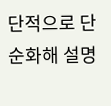단적으로 단순화해 설명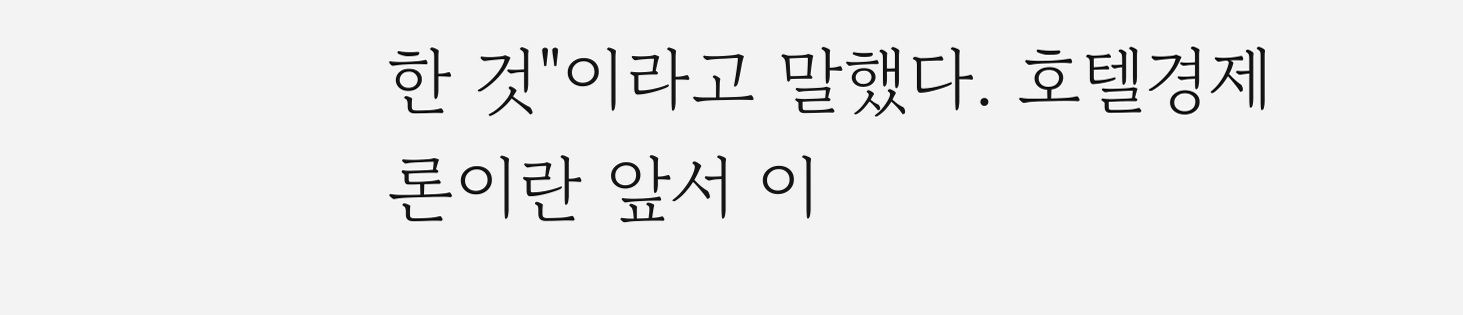한 것"이라고 말했다. 호텔경제론이란 앞서 이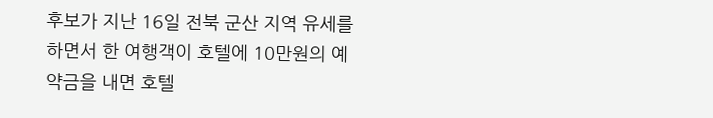후보가 지난 16일 전북 군산 지역 유세를 하면서 한 여행객이 호텔에 10만원의 예약금을 내면 호텔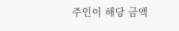주인이 해당 금액